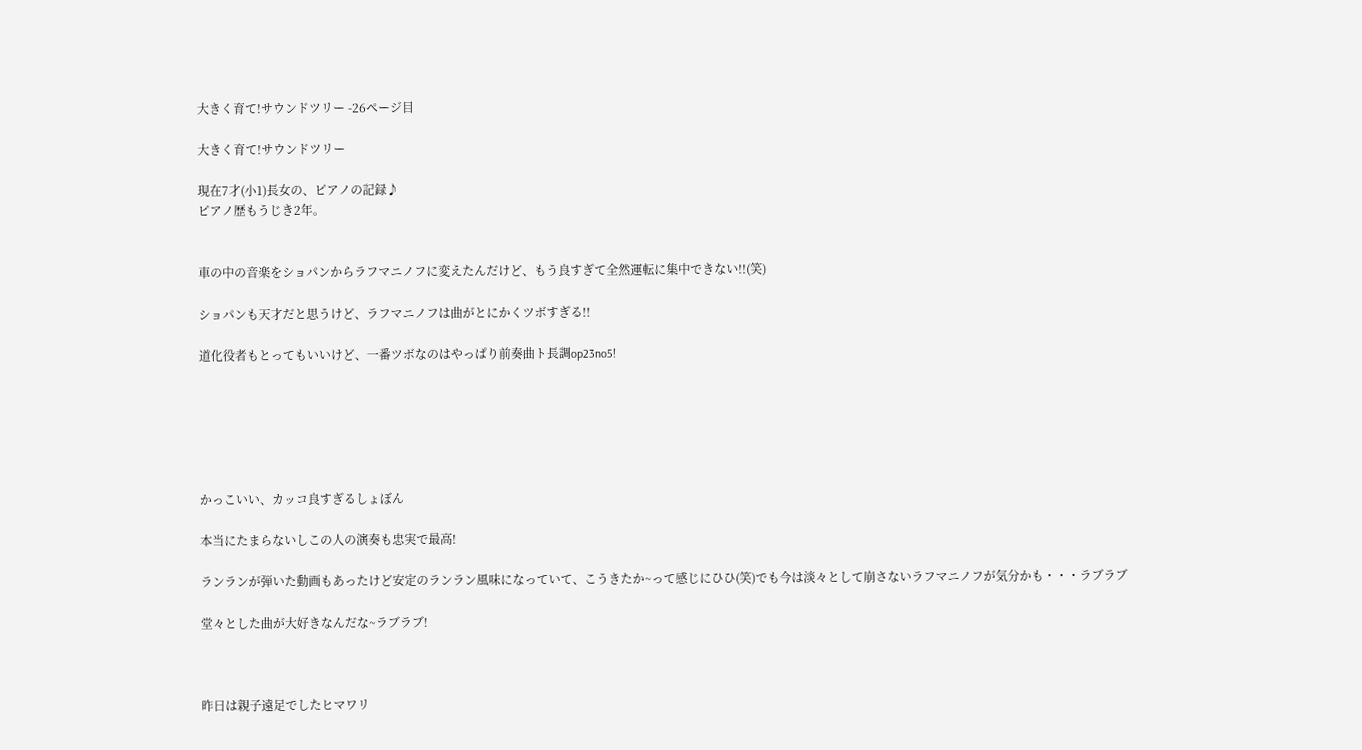大きく育て!サウンドツリー -26ページ目

大きく育て!サウンドツリー

現在7才(小1)長女の、ピアノの記録♪
ピアノ歴もうじき2年。


車の中の音楽をショパンからラフマニノフに変えたんだけど、もう良すぎて全然運転に集中できない!!(笑)

ショパンも天才だと思うけど、ラフマニノフは曲がとにかくツボすぎる!!

道化役者もとってもいいけど、一番ツボなのはやっぱり前奏曲ト長調op23no5!






かっこいい、カッコ良すぎるしょぼん

本当にたまらないしこの人の演奏も忠実で最高!

ランランが弾いた動画もあったけど安定のランラン風味になっていて、こうきたか~って感じにひひ(笑)でも今は淡々として崩さないラフマニノフが気分かも・・・ラブラブ

堂々とした曲が大好きなんだな~ラブラブ!



昨日は親子遠足でしたヒマワリ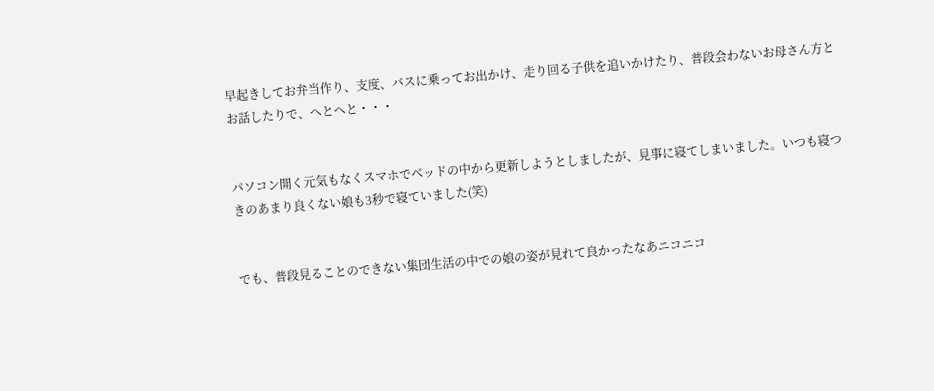早起きしてお弁当作り、支度、バスに乗ってお出かけ、走り回る子供を追いかけたり、普段会わないお母さん方とお話したりで、へとへと・・・


パソコン開く元気もなくスマホでベッドの中から更新しようとしましたが、見事に寝てしまいました。いつも寝つきのあまり良くない娘も3秒で寝ていました(笑)


でも、普段見ることのできない集団生活の中での娘の姿が見れて良かったなあニコニコ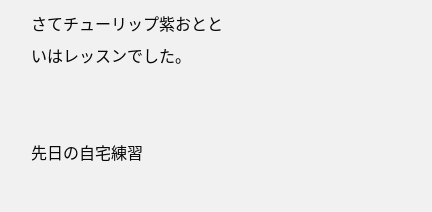さてチューリップ紫おとといはレッスンでした。


先日の自宅練習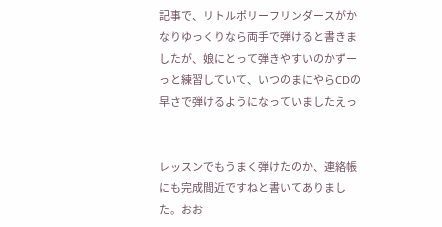記事で、リトルポリーフリンダースがかなりゆっくりなら両手で弾けると書きましたが、娘にとって弾きやすいのかずーっと練習していて、いつのまにやらCDの早さで弾けるようになっていましたえっ


レッスンでもうまく弾けたのか、連絡帳にも完成間近ですねと書いてありました。おお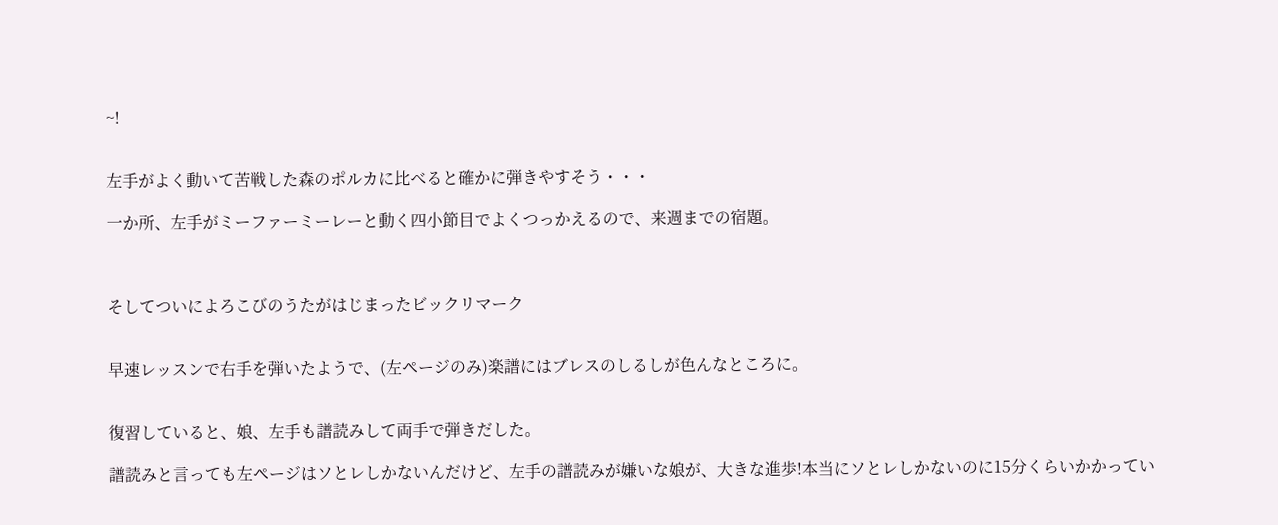~!


左手がよく動いて苦戦した森のポルカに比べると確かに弾きやすそう・・・

一か所、左手がミーファーミーレーと動く四小節目でよくつっかえるので、来週までの宿題。



そしてついによろこびのうたがはじまったビックリマーク


早速レッスンで右手を弾いたようで、(左ページのみ)楽譜にはブレスのしるしが色んなところに。


復習していると、娘、左手も譜読みして両手で弾きだした。

譜読みと言っても左ページはソとレしかないんだけど、左手の譜読みが嫌いな娘が、大きな進歩!本当にソとレしかないのに15分くらいかかってい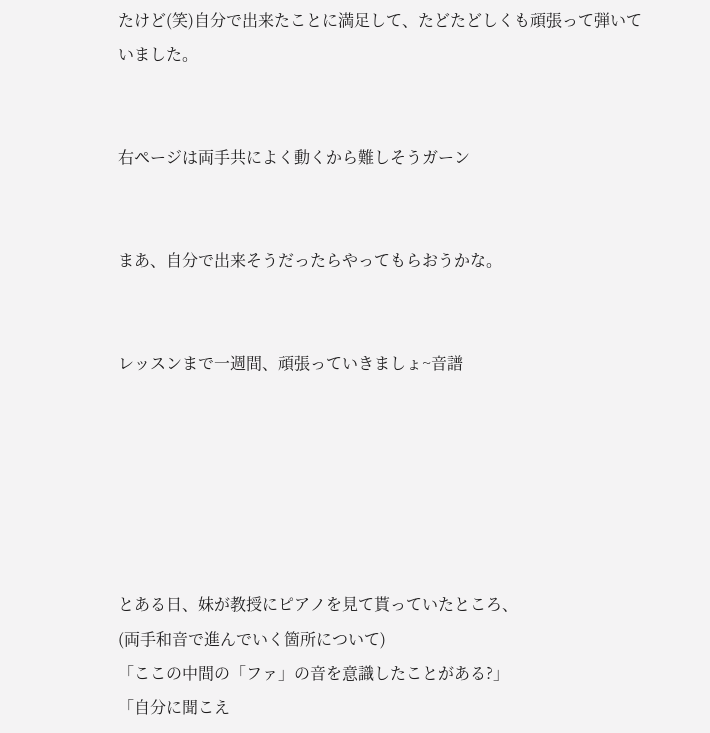たけど(笑)自分で出来たことに満足して、たどたどしくも頑張って弾いていました。


右ページは両手共によく動くから難しそうガーン


まあ、自分で出来そうだったらやってもらおうかな。


レッスンまで一週間、頑張っていきましょ~音譜






とある日、妹が教授にピアノを見て貰っていたところ、
(両手和音で進んでいく箇所について)
「ここの中間の「ファ」の音を意識したことがある?」
「自分に聞こえ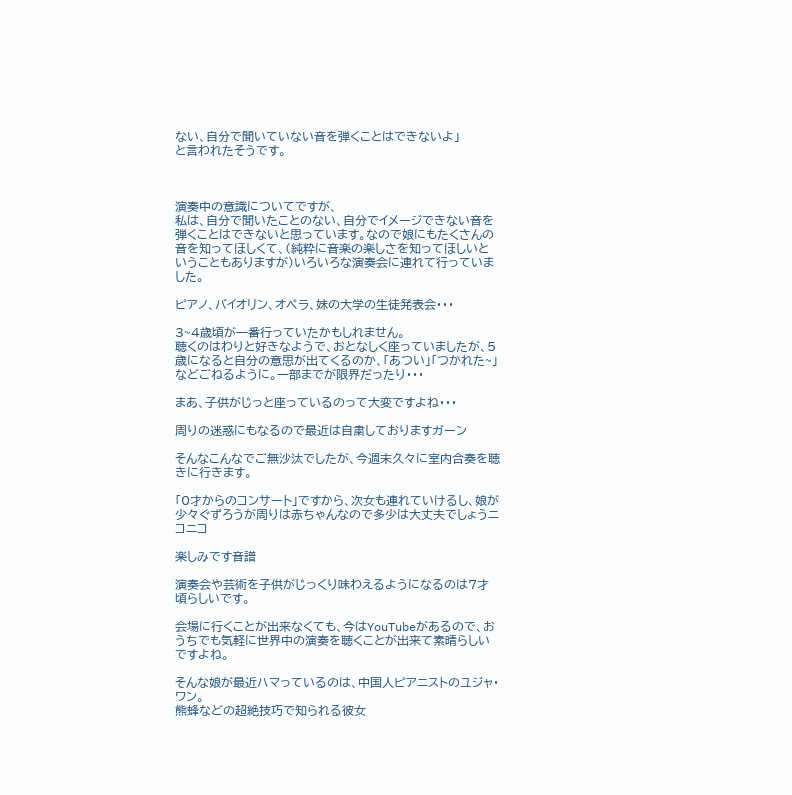ない、自分で聞いていない音を弾くことはできないよ」
と言われたそうです。



演奏中の意識についてですが、
私は、自分で聞いたことのない、自分でイメージできない音を弾くことはできないと思っています。なので娘にもたくさんの音を知ってほしくて、(純粋に音楽の楽しさを知ってほしいということもありますが)いろいろな演奏会に連れて行っていました。

ピアノ、バイオリン、オペラ、妹の大学の生徒発表会・・・

3~4歳頃が一番行っていたかもしれません。
聴くのはわりと好きなようで、おとなしく座っていましたが、5歳になると自分の意思が出てくるのか、「あつい」「つかれた~」などごねるように。一部までが限界だったり・・・

まあ、子供がじっと座っているのって大変ですよね・・・

周りの迷惑にもなるので最近は自粛しておりますガーン

そんなこんなでご無沙汰でしたが、今週末久々に室内合奏を聴きに行きます。

「0才からのコンサート」ですから、次女も連れていけるし、娘が少々ぐずろうが周りは赤ちゃんなので多少は大丈夫でしょうニコニコ

楽しみです音譜

演奏会や芸術を子供がじっくり味わえるようになるのは7才頃らしいです。

会場に行くことが出来なくても、今はYouTubeがあるので、おうちでも気軽に世界中の演奏を聴くことが出来て素晴らしいですよね。

そんな娘が最近ハマっているのは、中国人ピアニストのユジャ・ワン。
熊蜂などの超絶技巧で知られる彼女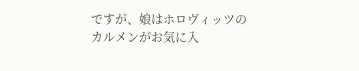ですが、娘はホロヴィッツのカルメンがお気に入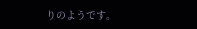りのようです。